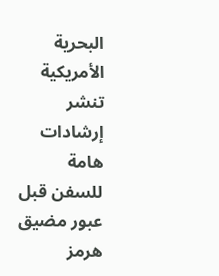البحرية الأمريكية تنشر إرشادات هامة للسفن قبل عبور مضيق هرمز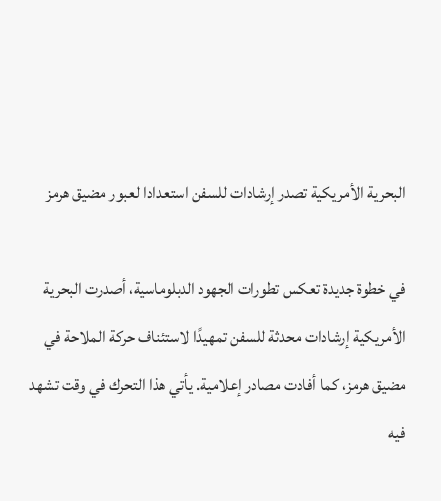البحرية الأمريكية تصدر إرشادات للسفن استعدادا لعبور مضيق هرمز

في خطوة جديدة تعكس تطورات الجهود الدبلوماسية، أصدرت البحرية الأمريكية إرشادات محدثة للسفن تمهيدًا لاستئناف حركة الملاحة في مضيق هرمز، كما أفادت مصادر إعلامية. يأتي هذا التحرك في وقت تشهد فيه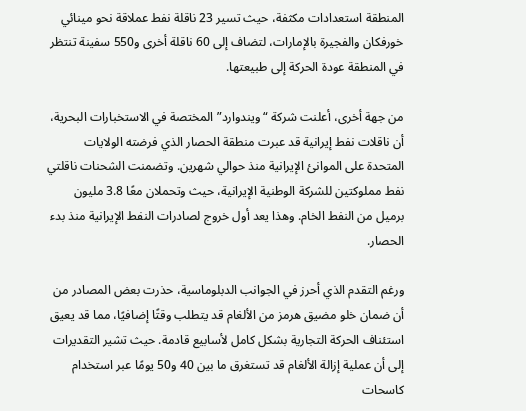المنطقة استعدادات مكثفة، حيث تسير 23 ناقلة نفط عملاقة نحو مينائي خورفكان والفجيرة بالإمارات، لتضاف إلى 60 ناقلة أخرى و550 سفينة تنتظر في المنطقة عودة الحركة إلى طبيعتها.

من جهة أخرى، أعلنت شركة “ويندوارد” المختصة في الاستخبارات البحرية، أن ناقلات نفط إيرانية قد عبرت منطقة الحصار الذي فرضته الولايات المتحدة على الموانئ الإيرانية منذ حوالي شهرين. وتضمنت الشحنات ناقلتي نفط مملوكتين للشركة الوطنية الإيرانية، حيث وتحملان معًا 3.8 مليون برميل من النفط الخام. وهذا يعد أول خروج لصادرات النفط الإيرانية منذ بدء الحصار.

ورغم التقدم الذي أحرز في الجوانب الدبلوماسية، حذرت بعض المصادر من أن ضمان خلو مضيق هرمز من الألغام قد يتطلب وقتًا إضافيًا، مما قد يعيق استئناف الحركة التجارية بشكل كامل لأسابيع قادمة. حيث تشير التقديرات إلى أن عملية إزالة الألغام قد تستغرق ما بين 40 و50 يومًا عبر استخدام كاسحات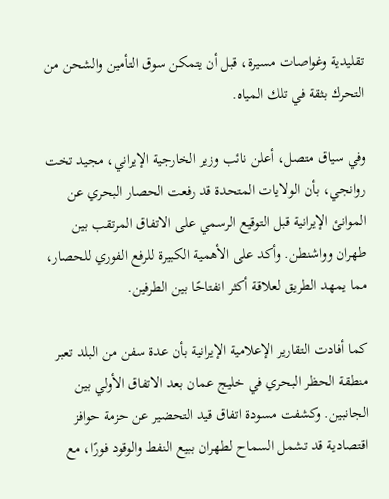تقليدية وغواصات مسيرة، قبل أن يتمكن سوق التأمين والشحن من التحرك بثقة في تلك المياه.

وفي سياق متصل، أعلن نائب وزير الخارجية الإيراني، مجيد تخت روانجي، بأن الولايات المتحدة قد رفعت الحصار البحري عن الموانئ الإيرانية قبل التوقيع الرسمي على الاتفاق المرتقب بين طهران وواشنطن. وأكد على الأهمية الكبيرة للرفع الفوري للحصار، مما يمهد الطريق لعلاقة أكثر انفتاحًا بين الطرفين.

كما أفادت التقارير الإعلامية الإيرانية بأن عدة سفن من البلد تعبر منطقة الحظر البحري في خليج عمان بعد الاتفاق الأولي بين الجانبين. وكشفت مسودة اتفاق قيد التحضير عن حزمة حوافز اقتصادية قد تشمل السماح لطهران ببيع النفط والوقود فورًا، مع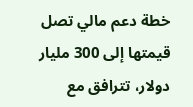خطة دعم مالي تصل قيمتها إلى 300 مليار دولار، تترافق مع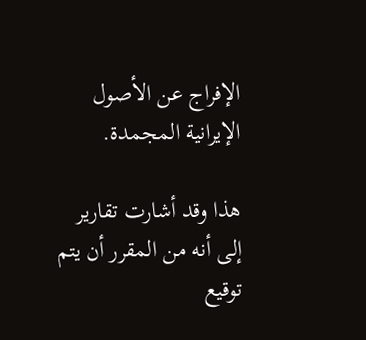الإفراج عن الأصول الإيرانية المجمدة.

هذا وقد أشارت تقارير إلى أنه من المقرر أن يتم توقيع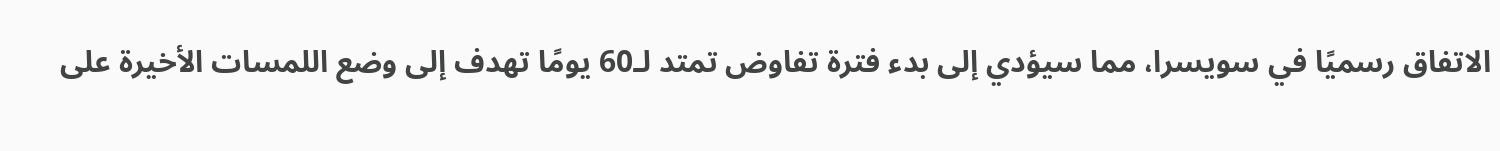الاتفاق رسميًا في سويسرا، مما سيؤدي إلى بدء فترة تفاوض تمتد لـ60 يومًا تهدف إلى وضع اللمسات الأخيرة على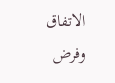الاتفاق وفرض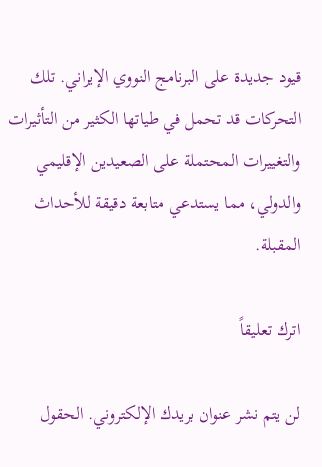قيود جديدة على البرنامج النووي الإيراني. تلك التحركات قد تحمل في طياتها الكثير من التأثيرات والتغييرات المحتملة على الصعيدين الإقليمي والدولي، مما يستدعي متابعة دقيقة للأحداث المقبلة.

اترك تعليقاً

لن يتم نشر عنوان بريدك الإلكتروني. الحقول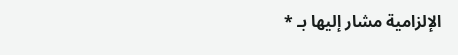الإلزامية مشار إليها بـ *